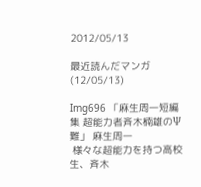2012/05/13

最近読んだマンガ(12/05/13)

Img696 「麻生周一短編集 超能力者斉木楠雄のΨ難」 麻生周一
 様々な超能力を持つ高校生、斉木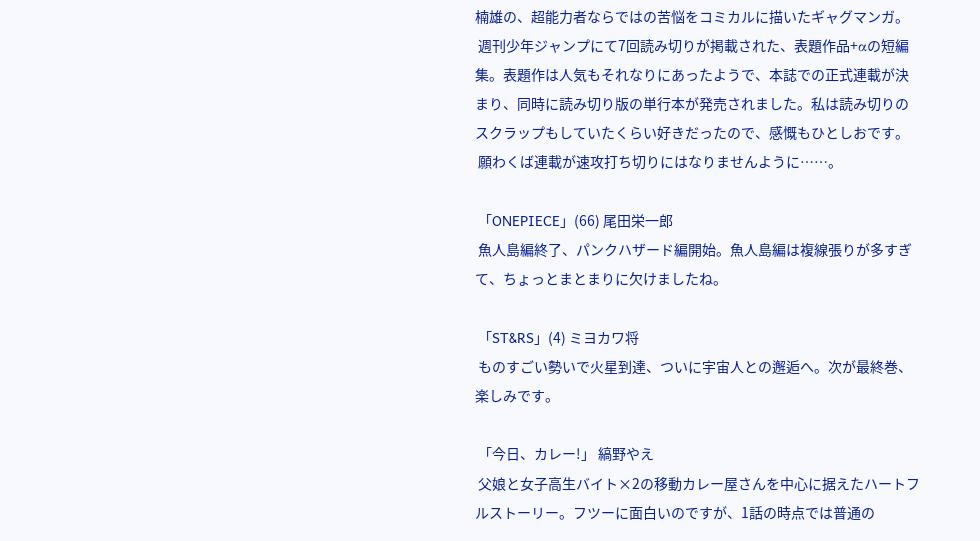楠雄の、超能力者ならではの苦悩をコミカルに描いたギャグマンガ。
 週刊少年ジャンプにて7回読み切りが掲載された、表題作品+αの短編集。表題作は人気もそれなりにあったようで、本誌での正式連載が決まり、同時に読み切り版の単行本が発売されました。私は読み切りのスクラップもしていたくらい好きだったので、感慨もひとしおです。
 願わくば連載が速攻打ち切りにはなりませんように……。

 「ONEPIECE」(66) 尾田栄一郎
 魚人島編終了、パンクハザード編開始。魚人島編は複線張りが多すぎて、ちょっとまとまりに欠けましたね。

 「ST&RS」(4) ミヨカワ将
 ものすごい勢いで火星到達、ついに宇宙人との邂逅へ。次が最終巻、楽しみです。

 「今日、カレー!」 縞野やえ
 父娘と女子高生バイト×2の移動カレー屋さんを中心に据えたハートフルストーリー。フツーに面白いのですが、1話の時点では普通の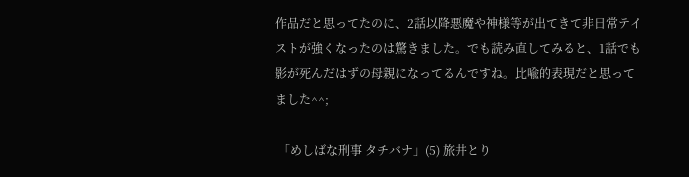作品だと思ってたのに、2話以降悪魔や神様等が出てきて非日常テイストが強くなったのは驚きました。でも読み直してみると、1話でも影が死んだはずの母親になってるんですね。比喩的表現だと思ってました^^;

 「めしばな刑事 タチバナ」(5) 旅井とり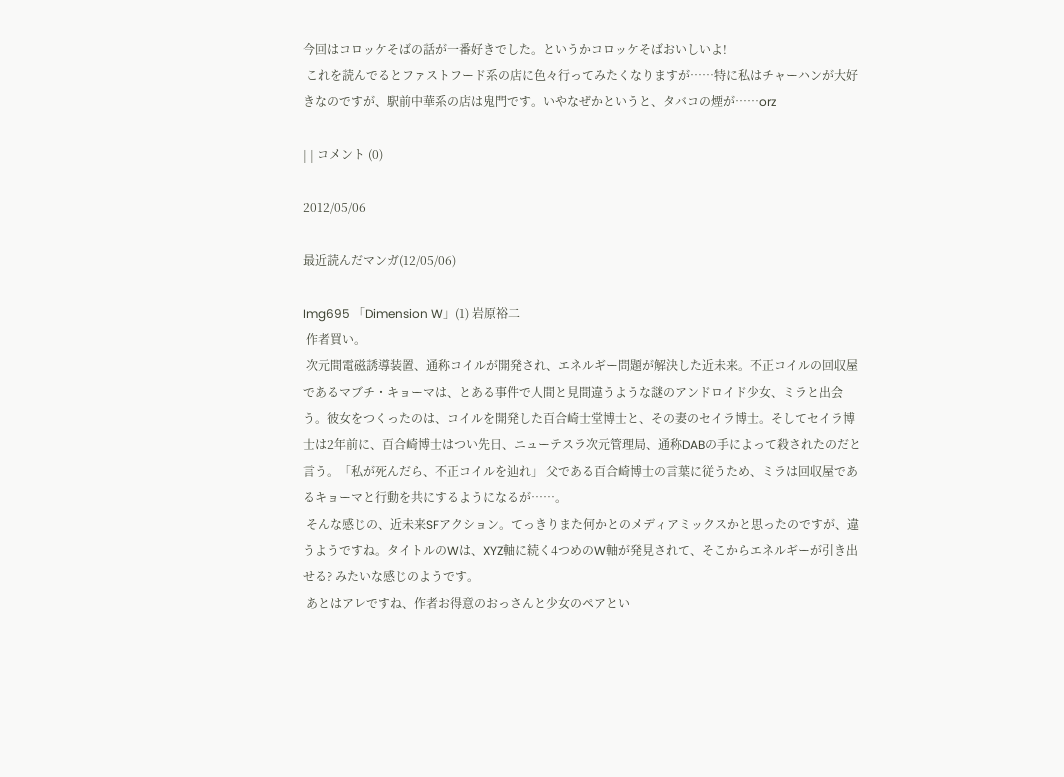今回はコロッケそばの話が一番好きでした。というかコロッケそばおいしいよ!
 これを読んでるとファストフード系の店に色々行ってみたくなりますが……特に私はチャーハンが大好きなのですが、駅前中華系の店は鬼門です。いやなぜかというと、タバコの煙が……orz

| | コメント (0)

2012/05/06

最近読んだマンガ(12/05/06)

Img695 「Dimension W」(1) 岩原裕二
 作者買い。
 次元間電磁誘導装置、通称コイルが開発され、エネルギー問題が解決した近未来。不正コイルの回収屋であるマブチ・キョーマは、とある事件で人間と見間違うような謎のアンドロイド少女、ミラと出会う。彼女をつくったのは、コイルを開発した百合崎士堂博士と、その妻のセイラ博士。そしてセイラ博士は2年前に、百合崎博士はつい先日、ニューテスラ次元管理局、通称DABの手によって殺されたのだと言う。「私が死んだら、不正コイルを辿れ」 父である百合崎博士の言葉に従うため、ミラは回収屋であるキョーマと行動を共にするようになるが……。
 そんな感じの、近未来SFアクション。てっきりまた何かとのメディアミックスかと思ったのですが、違うようですね。タイトルのWは、XYZ軸に続く4つめのW軸が発見されて、そこからエネルギーが引き出せる? みたいな感じのようです。
 あとはアレですね、作者お得意のおっさんと少女のペアとい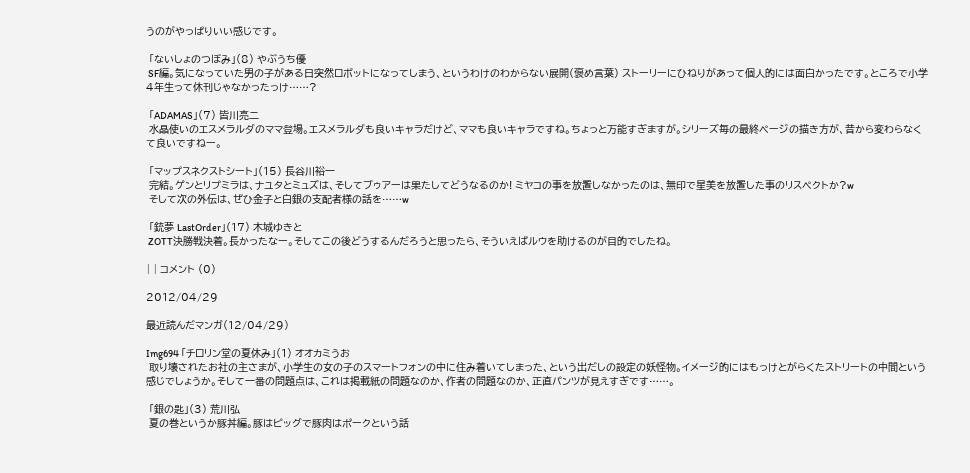うのがやっぱりいい感じです。

 「ないしょのつぼみ」(8) やぶうち優
 SF編。気になっていた男の子がある日突然ロボットになってしまう、というわけのわからない展開(褒め言葉) ストーリーにひねりがあって個人的には面白かったです。ところで小学4年生って休刊じゃなかったっけ……?

 「ADAMAS」(7) 皆川亮二
 水晶使いのエスメラルダのママ登場。エスメラルダも良いキャラだけど、ママも良いキャラですね。ちょっと万能すぎますが。シリーズ毎の最終ページの描き方が、昔から変わらなくて良いですねー。

 「マップスネクストシート」(15) 長谷川裕一
 完結。ゲンとリプミラは、ナユタとミュズは、そしてブゥアーは果たしてどうなるのか! ミヤコの事を放置しなかったのは、無印で星美を放置した事のリスペクトか?w
 そして次の外伝は、ぜひ金子と白銀の支配者様の話を……w

 「銃夢 LastOrder」(17) 木城ゆきと
 ZOTT決勝戦決着。長かったなー。そしてこの後どうするんだろうと思ったら、そういえばルウを助けるのが目的でしたね。

| | コメント (0)

2012/04/29

最近読んだマンガ(12/04/29)

Img694 「チロリン堂の夏休み」(1) オオカミうお
 取り壊されたお社の主さまが、小学生の女の子のスマートフォンの中に住み着いてしまった、という出だしの設定の妖怪物。イメージ的にはもっけとがらくたストリートの中間という感じでしょうか。そして一番の問題点は、これは掲載紙の問題なのか、作者の問題なのか、正直パンツが見えすぎです……。

 「銀の匙」(3) 荒川弘
 夏の巻というか豚丼編。豚はピッグで豚肉はポークという話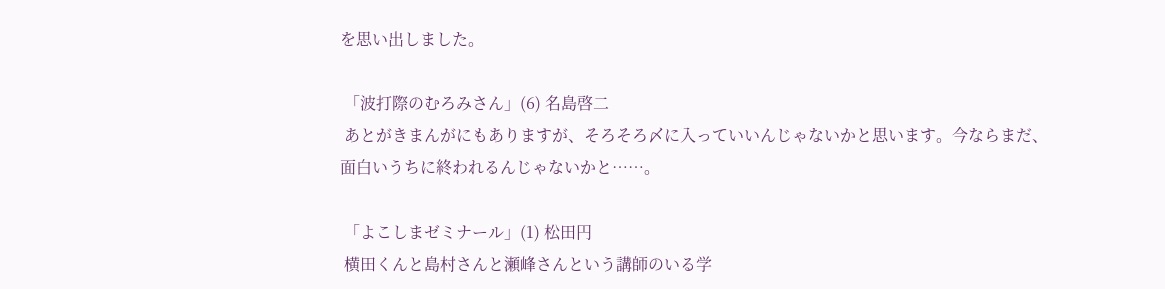を思い出しました。

 「波打際のむろみさん」(6) 名島啓二
 あとがきまんがにもありますが、そろそろ〆に入っていいんじゃないかと思います。今ならまだ、面白いうちに終われるんじゃないかと……。

 「よこしまゼミナール」(1) 松田円
 横田くんと島村さんと瀬峰さんという講師のいる学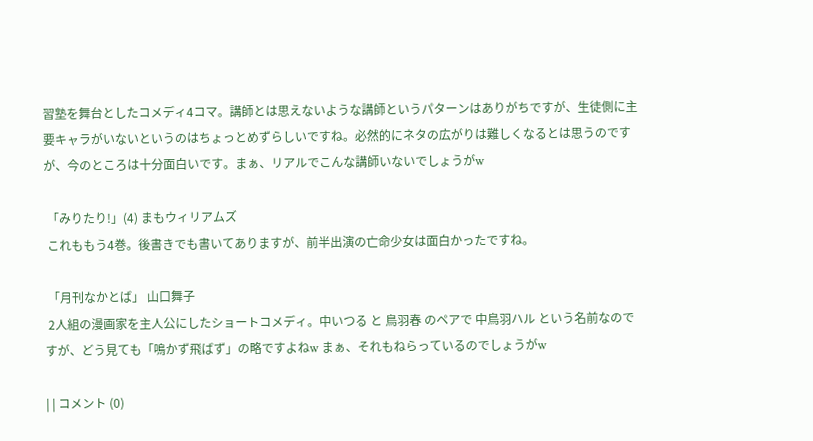習塾を舞台としたコメディ4コマ。講師とは思えないような講師というパターンはありがちですが、生徒側に主要キャラがいないというのはちょっとめずらしいですね。必然的にネタの広がりは難しくなるとは思うのですが、今のところは十分面白いです。まぁ、リアルでこんな講師いないでしょうがw

 「みりたり!」(4) まもウィリアムズ
 これももう4巻。後書きでも書いてありますが、前半出演の亡命少女は面白かったですね。

 「月刊なかとば」 山口舞子
 2人組の漫画家を主人公にしたショートコメディ。中いつる と 鳥羽春 のペアで 中鳥羽ハル という名前なのですが、どう見ても「鳴かず飛ばず」の略ですよねw まぁ、それもねらっているのでしょうがw

| | コメント (0)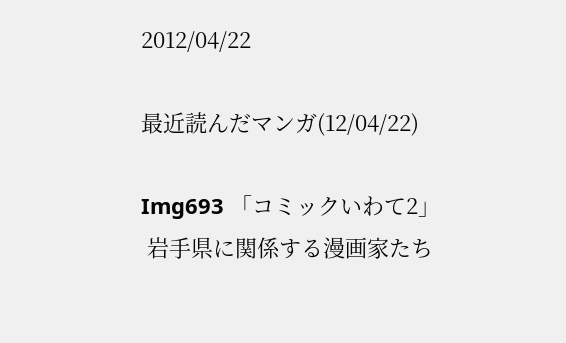2012/04/22

最近読んだマンガ(12/04/22)

Img693 「コミックいわて2」
 岩手県に関係する漫画家たち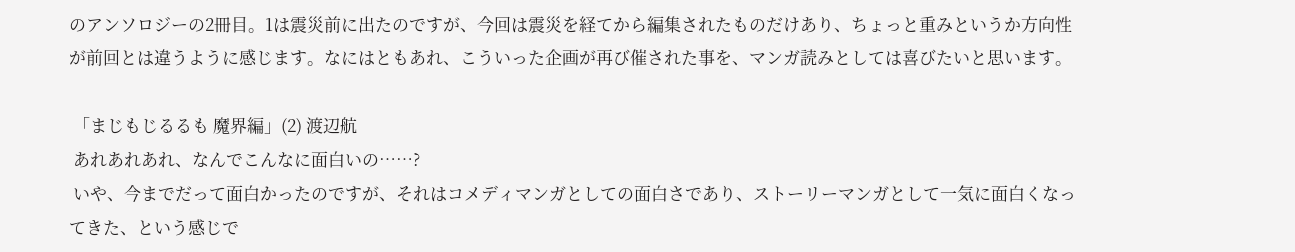のアンソロジーの2冊目。1は震災前に出たのですが、今回は震災を経てから編集されたものだけあり、ちょっと重みというか方向性が前回とは違うように感じます。なにはともあれ、こういった企画が再び催された事を、マンガ読みとしては喜びたいと思います。

 「まじもじるるも 魔界編」(2) 渡辺航
 あれあれあれ、なんでこんなに面白いの……?
 いや、今までだって面白かったのですが、それはコメディマンガとしての面白さであり、ストーリーマンガとして一気に面白くなってきた、という感じで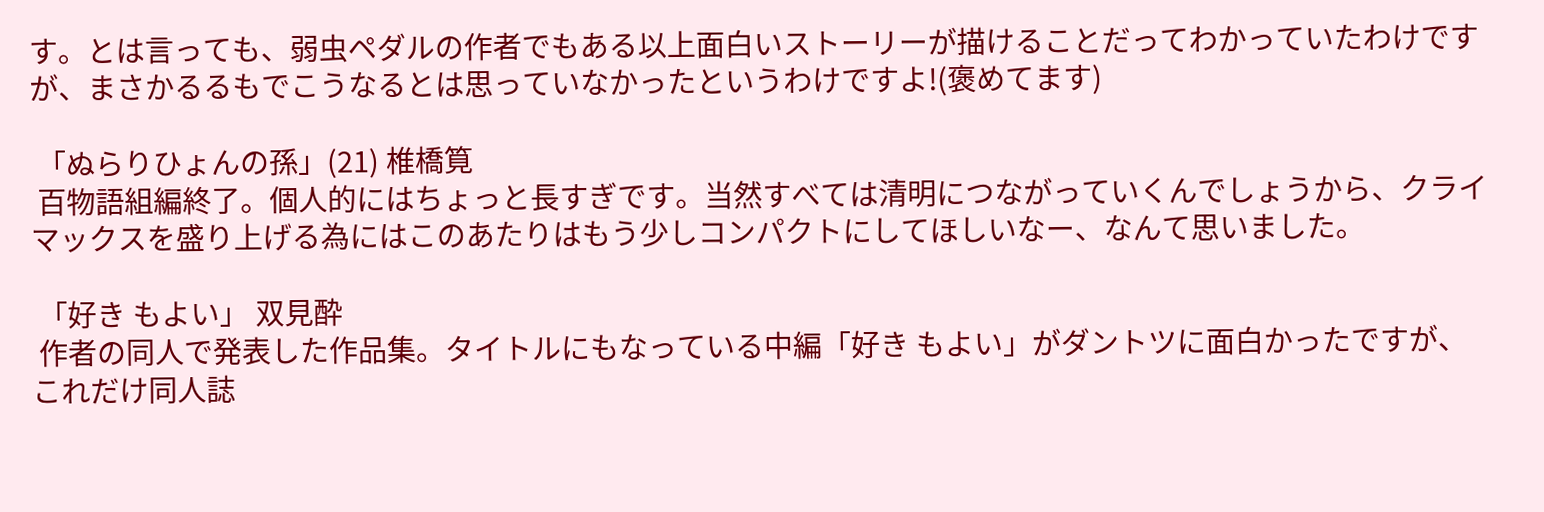す。とは言っても、弱虫ペダルの作者でもある以上面白いストーリーが描けることだってわかっていたわけですが、まさかるるもでこうなるとは思っていなかったというわけですよ!(褒めてます)

 「ぬらりひょんの孫」(21) 椎橋筧
 百物語組編終了。個人的にはちょっと長すぎです。当然すべては清明につながっていくんでしょうから、クライマックスを盛り上げる為にはこのあたりはもう少しコンパクトにしてほしいなー、なんて思いました。

 「好き もよい」 双見酔
 作者の同人で発表した作品集。タイトルにもなっている中編「好き もよい」がダントツに面白かったですが、これだけ同人誌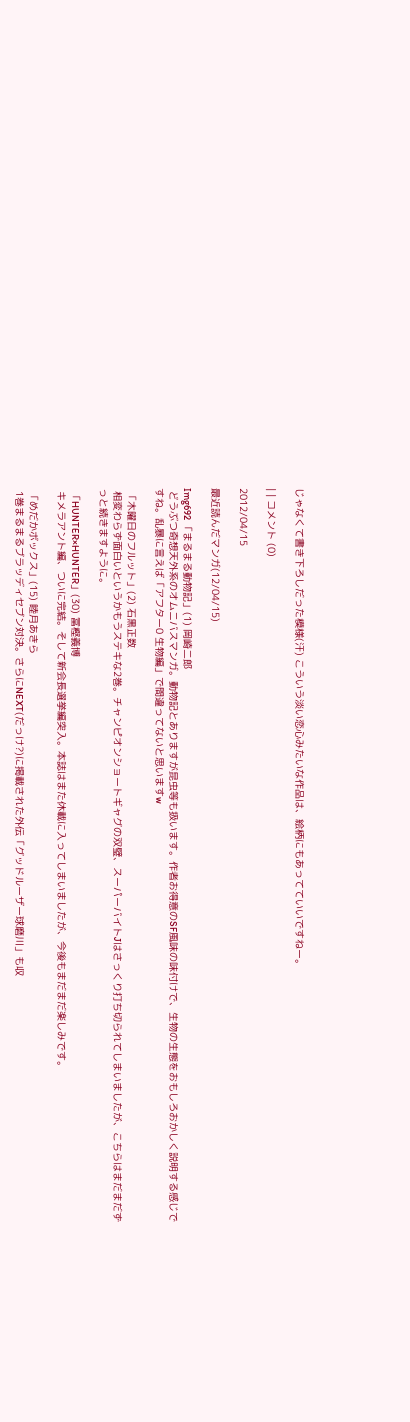じゃなくて書き下ろしだった模様(汗) こういう淡い恋心みたいな作品は、絵柄にもあってていいですねー。

| | コメント (0)

2012/04/15

最近読んだマンガ(12/04/15)

Img692 「まるまる動物記」(1) 岡崎二郎
 どうぶつ奇想天外系のオムニバスマンガ。動物記とありますが昆虫等も扱います。作者お得意のSF風味の味付けで、生物の生態をおもしろおかしく説明する感じですね。乱暴に言えば「アフター0 生物編」で間違ってないと思いますw

 「木曜日のフルット」(2) 石黒正数
 相変わらず面白いというかもうステキな2巻。チャンピオンショートギャグの双璧、スーパーバイトJはさっくり打ち切られてしまいましたが、こちらはまだまだずっと続きますように。

 「HUNTER×HUNTER」(30) 冨樫義博
 キメラアント編、ついに完結。そして新会長選挙編突入。本誌はまた休載に入ってしまいましたが、今後もまだまだ楽しみです。

 「めだかボックス」(15) 睦月あきら
 1巻まるまるブラッディセブン対決。さらにNEXT(だっけ?)に掲載された外伝「グッドルーザー球磨川」も収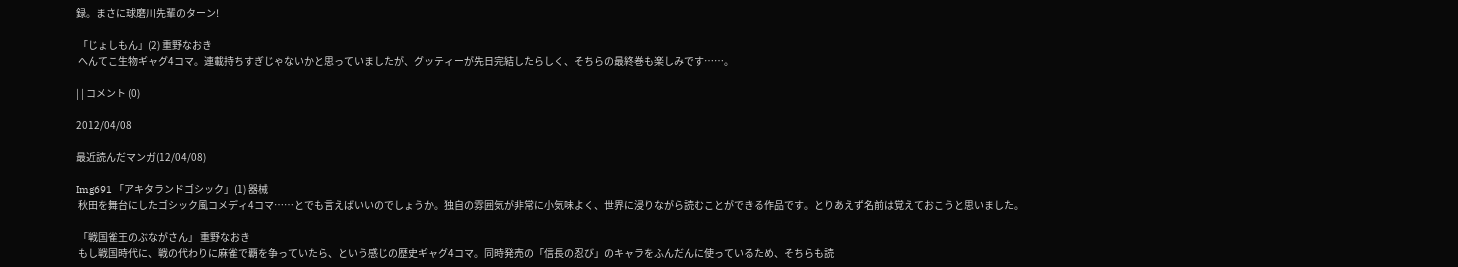録。まさに球磨川先輩のターン!

 「じょしもん」(2) 重野なおき
 へんてこ生物ギャグ4コマ。連載持ちすぎじゃないかと思っていましたが、グッティーが先日完結したらしく、そちらの最終巻も楽しみです……。

| | コメント (0)

2012/04/08

最近読んだマンガ(12/04/08)

Img691 「アキタランドゴシック」(1) 器械
 秋田を舞台にしたゴシック風コメディ4コマ……とでも言えばいいのでしょうか。独自の雰囲気が非常に小気味よく、世界に浸りながら読むことができる作品です。とりあえず名前は覚えておこうと思いました。

 「戦国雀王のぶながさん」 重野なおき
 もし戦国時代に、戦の代わりに麻雀で覇を争っていたら、という感じの歴史ギャグ4コマ。同時発売の「信長の忍び」のキャラをふんだんに使っているため、そちらも読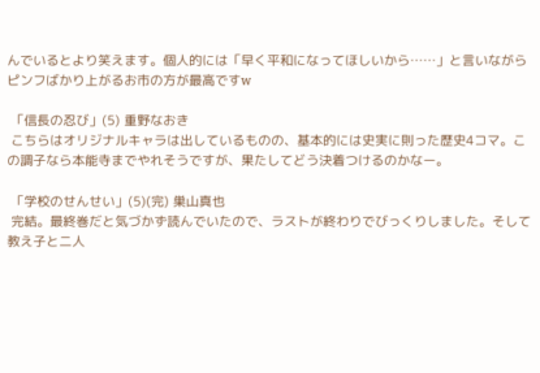んでいるとより笑えます。個人的には「早く平和になってほしいから……」と言いながらピンフばかり上がるお市の方が最高ですw

 「信長の忍び」(5) 重野なおき
 こちらはオリジナルキャラは出しているものの、基本的には史実に則った歴史4コマ。この調子なら本能寺までやれそうですが、果たしてどう決着つけるのかなー。

 「学校のせんせい」(5)(完) 巣山真也
 完結。最終巻だと気づかず読んでいたので、ラストが終わりでびっくりしました。そして教え子と二人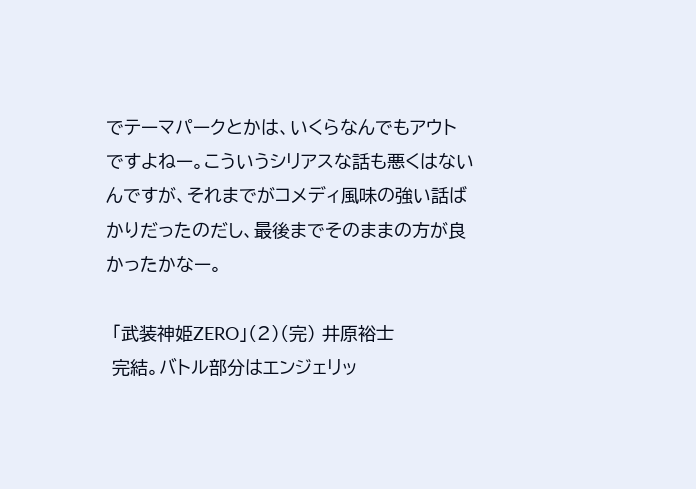でテーマパークとかは、いくらなんでもアウトですよねー。こういうシリアスな話も悪くはないんですが、それまでがコメディ風味の強い話ばかりだったのだし、最後までそのままの方が良かったかなー。

 「武装神姫ZERO」(2)(完) 井原裕士
 完結。バトル部分はエンジェリッ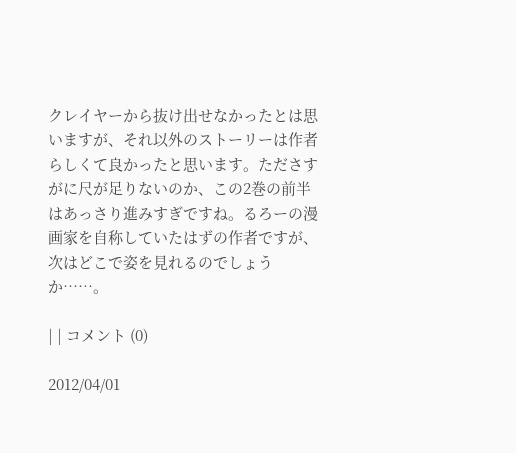クレイヤーから抜け出せなかったとは思いますが、それ以外のストーリーは作者らしくて良かったと思います。たださすがに尺が足りないのか、この2巻の前半はあっさり進みすぎですね。るろーの漫画家を自称していたはずの作者ですが、次はどこで姿を見れるのでしょうか……。

| | コメント (0)

2012/04/01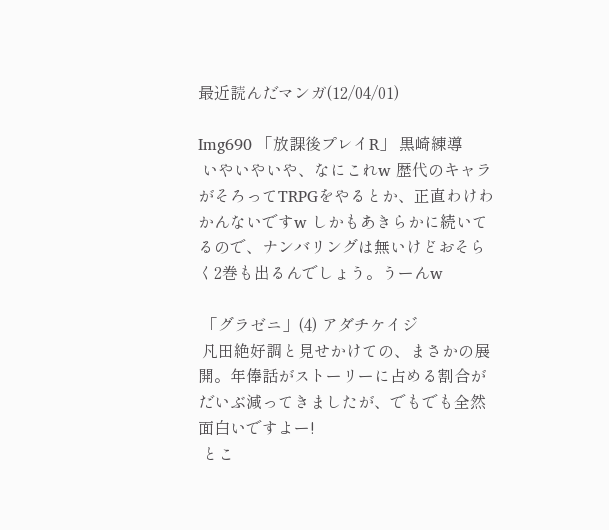最近読んだマンガ(12/04/01)

Img690 「放課後プレイR」 黒崎練導
 いやいやいや、なにこれw 歴代のキャラがそろってTRPGをやるとか、正直わけわかんないですw しかもあきらかに続いてるので、ナンバリングは無いけどおそらく2巻も出るんでしょう。うーんw

 「グラゼニ」(4) アダチケイジ
 凡田絶好調と見せかけての、まさかの展開。年俸話がストーリーに占める割合がだいぶ減ってきましたが、でもでも全然面白いですよー!
 とこ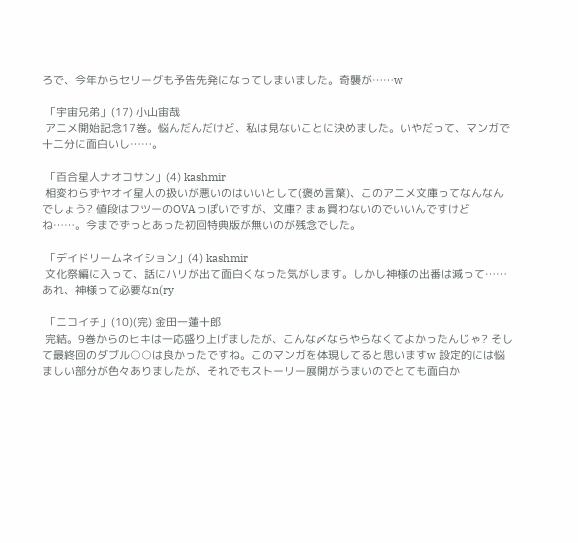ろで、今年からセリーグも予告先発になってしまいました。奇襲が……w

 「宇宙兄弟」(17) 小山宙哉
 アニメ開始記念17巻。悩んだんだけど、私は見ないことに決めました。いやだって、マンガで十二分に面白いし……。

 「百合星人ナオコサン」(4) kashmir
 相変わらずヤオイ星人の扱いが悪いのはいいとして(褒め言葉)、このアニメ文庫ってなんなんでしょう? 値段はフツーのOVAっぽいですが、文庫? まぁ買わないのでいいんですけどね……。今までずっとあった初回特典版が無いのが残念でした。

 「デイドリームネイション」(4) kashmir
 文化祭編に入って、話にハリが出て面白くなった気がします。しかし神様の出番は減って……あれ、神様って必要なn(ry

 「ニコイチ」(10)(完) 金田一蓮十郎
 完結。9巻からのヒキは一応盛り上げましたが、こんな〆ならやらなくてよかったんじゃ? そして最終回のダブル○○は良かったですね。このマンガを体現してると思いますw 設定的には悩ましい部分が色々ありましたが、それでもストーリー展開がうまいのでとても面白か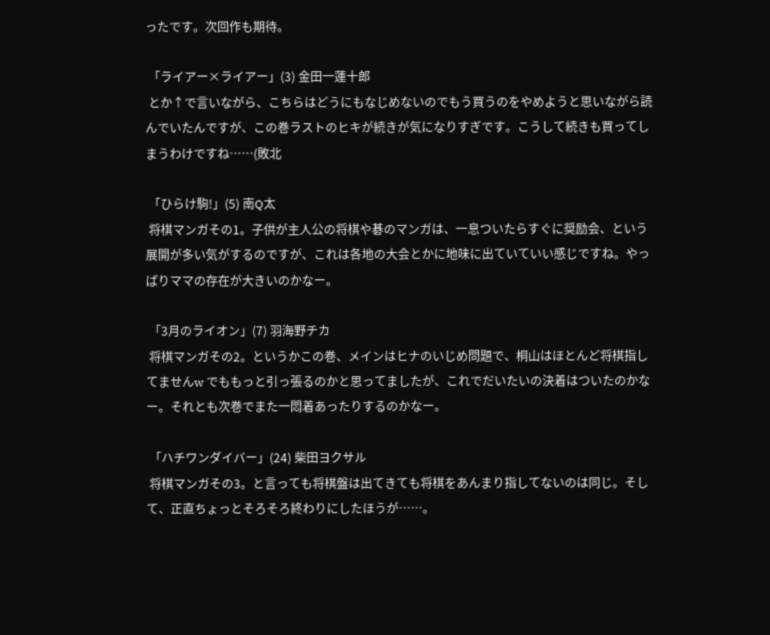ったです。次回作も期待。

 「ライアー×ライアー」(3) 金田一蓮十郎
 とか↑で言いながら、こちらはどうにもなじめないのでもう買うのをやめようと思いながら読んでいたんですが、この巻ラストのヒキが続きが気になりすぎです。こうして続きも買ってしまうわけですね……(敗北

 「ひらけ駒!」(5) 南Q太
 将棋マンガその1。子供が主人公の将棋や碁のマンガは、一息ついたらすぐに奨励会、という展開が多い気がするのですが、これは各地の大会とかに地味に出ていていい感じですね。やっぱりママの存在が大きいのかなー。

 「3月のライオン」(7) 羽海野チカ
 将棋マンガその2。というかこの巻、メインはヒナのいじめ問題で、桐山はほとんど将棋指してませんw でももっと引っ張るのかと思ってましたが、これでだいたいの決着はついたのかなー。それとも次巻でまた一悶着あったりするのかなー。

 「ハチワンダイバー」(24) 柴田ヨクサル
 将棋マンガその3。と言っても将棋盤は出てきても将棋をあんまり指してないのは同じ。そして、正直ちょっとそろそろ終わりにしたほうが……。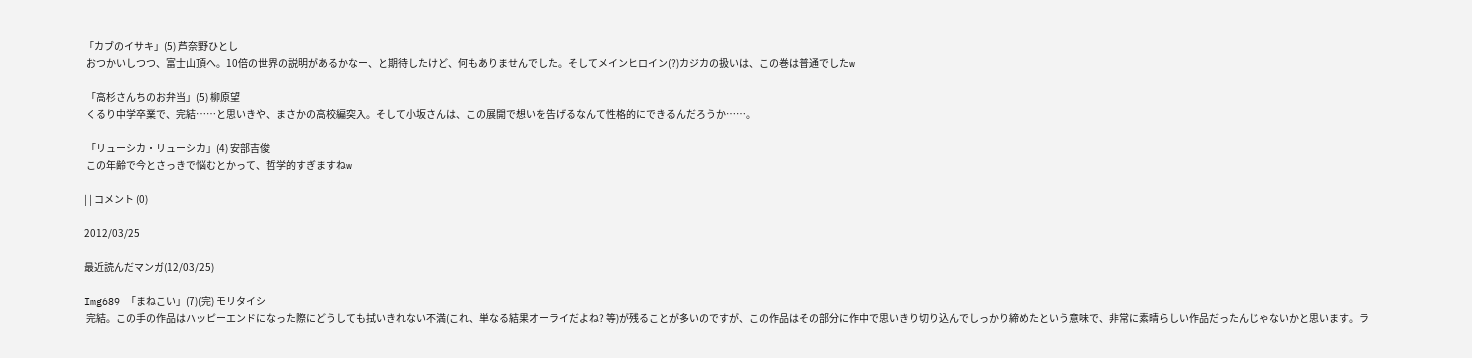「カブのイサキ」(5) 芦奈野ひとし
 おつかいしつつ、富士山頂へ。10倍の世界の説明があるかなー、と期待したけど、何もありませんでした。そしてメインヒロイン(?)カジカの扱いは、この巻は普通でしたw

 「高杉さんちのお弁当」(5) 柳原望
 くるり中学卒業で、完結……と思いきや、まさかの高校編突入。そして小坂さんは、この展開で想いを告げるなんて性格的にできるんだろうか……。

 「リューシカ・リューシカ」(4) 安部吉俊
 この年齢で今とさっきで悩むとかって、哲学的すぎますねw

| | コメント (0)

2012/03/25

最近読んだマンガ(12/03/25)

Img689 「まねこい」(7)(完) モリタイシ
 完結。この手の作品はハッピーエンドになった際にどうしても拭いきれない不満(これ、単なる結果オーライだよね? 等)が残ることが多いのですが、この作品はその部分に作中で思いきり切り込んでしっかり締めたという意味で、非常に素晴らしい作品だったんじゃないかと思います。ラ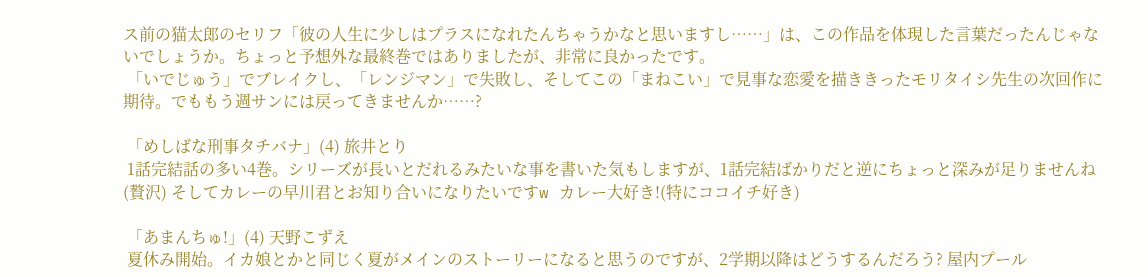ス前の猫太郎のセリフ「彼の人生に少しはプラスになれたんちゃうかなと思いますし……」は、この作品を体現した言葉だったんじゃないでしょうか。ちょっと予想外な最終巻ではありましたが、非常に良かったです。
 「いでじゅう」でブレイクし、「レンジマン」で失敗し、そしてこの「まねこい」で見事な恋愛を描ききったモリタイシ先生の次回作に期待。でももう週サンには戻ってきませんか……?

 「めしばな刑事タチバナ」(4) 旅井とり
 1話完結話の多い4巻。シリーズが長いとだれるみたいな事を書いた気もしますが、1話完結ばかりだと逆にちょっと深みが足りませんね(贅沢) そしてカレーの早川君とお知り合いになりたいですw カレー大好き!(特にココイチ好き)

 「あまんちゅ!」(4) 天野こずえ
 夏休み開始。イカ娘とかと同じく夏がメインのストーリーになると思うのですが、2学期以降はどうするんだろう? 屋内プール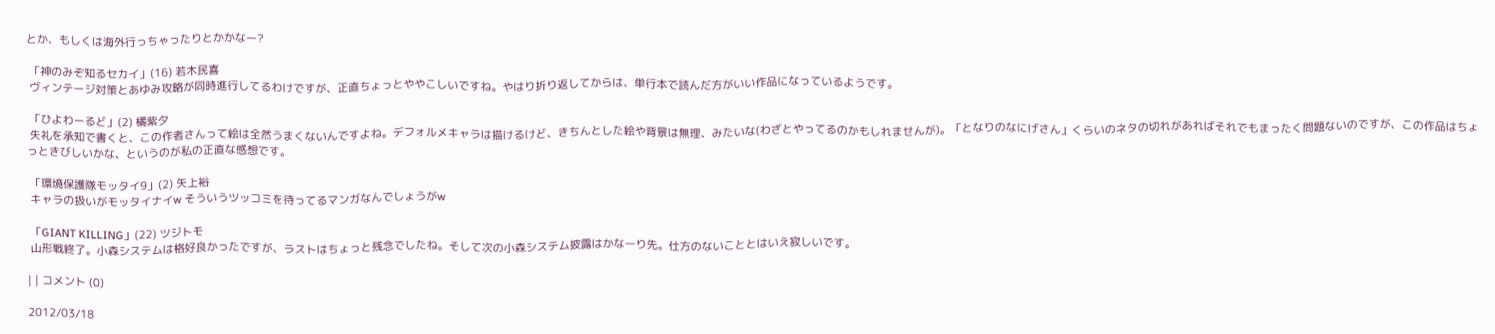とか、もしくは海外行っちゃったりとかかなー?

 「神のみぞ知るセカイ」(16) 若木民喜
 ヴィンテージ対策とあゆみ攻略が同時進行してるわけですが、正直ちょっとややこしいですね。やはり折り返してからは、単行本で読んだ方がいい作品になっているようです。

 「ひよわーるど」(2) 橘紫夕
 失礼を承知で書くと、この作者さんって絵は全然うまくないんですよね。デフォルメキャラは描けるけど、きちんとした絵や背景は無理、みたいな(わざとやってるのかもしれませんが)。「となりのなにげさん」くらいのネタの切れがあればそれでもまったく問題ないのですが、この作品はちょっときびしいかな、というのが私の正直な感想です。

 「環境保護隊モッタイ9」(2) 矢上裕
 キャラの扱いがモッタイナイw そういうツッコミを待ってるマンガなんでしょうがw

 「GIANT KILLING」(22) ツジトモ
 山形戦終了。小森システムは格好良かったですが、ラストはちょっと残念でしたね。そして次の小森システム披露はかなーり先。仕方のないこととはいえ寂しいです。

| | コメント (0)

2012/03/18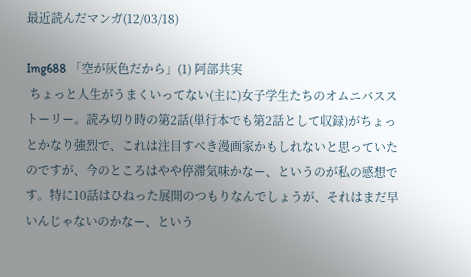最近読んだマンガ(12/03/18)

Img688 「空が灰色だから」(1) 阿部共実
 ちょっと人生がうまくいってない(主に)女子学生たちのオムニバスストーリー。読み切り時の第2話(単行本でも第2話として収録)がちょっとかなり強烈で、これは注目すべき漫画家かもしれないと思っていたのですが、今のところはやや停滞気味かなー、というのが私の感想です。特に10話はひねった展開のつもりなんでしょうが、それはまだ早いんじゃないのかなー、という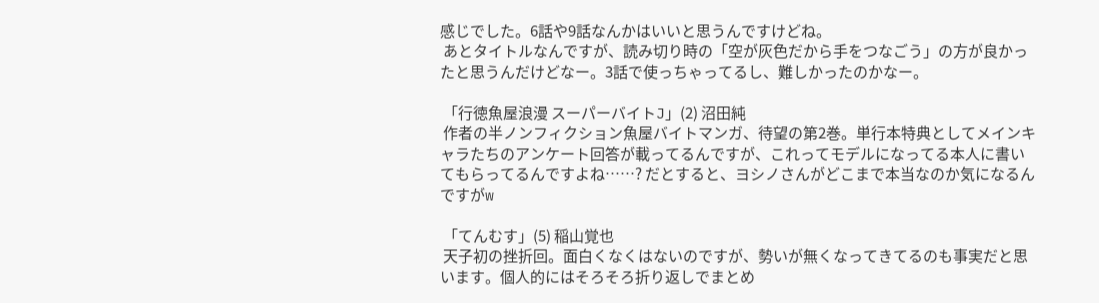感じでした。6話や9話なんかはいいと思うんですけどね。
 あとタイトルなんですが、読み切り時の「空が灰色だから手をつなごう」の方が良かったと思うんだけどなー。3話で使っちゃってるし、難しかったのかなー。

 「行徳魚屋浪漫 スーパーバイトJ」(2) 沼田純
 作者の半ノンフィクション魚屋バイトマンガ、待望の第2巻。単行本特典としてメインキャラたちのアンケート回答が載ってるんですが、これってモデルになってる本人に書いてもらってるんですよね……? だとすると、ヨシノさんがどこまで本当なのか気になるんですがw

 「てんむす」(5) 稲山覚也
 天子初の挫折回。面白くなくはないのですが、勢いが無くなってきてるのも事実だと思います。個人的にはそろそろ折り返しでまとめ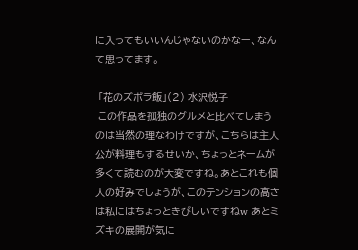に入ってもいいんじゃないのかなー、なんて思ってます。

 「花のズボラ飯」(2) 水沢悦子
 この作品を孤独のグルメと比べてしまうのは当然の理なわけですが、こちらは主人公が料理もするせいか、ちょっとネームが多くて読むのが大変ですね。あとこれも個人の好みでしょうが、このテンションの高さは私にはちょっときびしいですねw あとミズキの展開が気に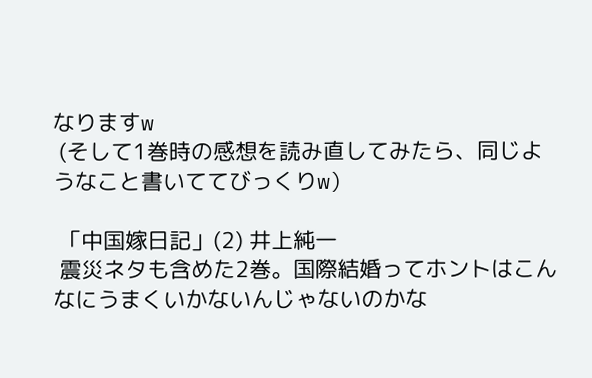なりますw
 (そして1巻時の感想を読み直してみたら、同じようなこと書いててびっくりw)

 「中国嫁日記」(2) 井上純一
 震災ネタも含めた2巻。国際結婚ってホントはこんなにうまくいかないんじゃないのかな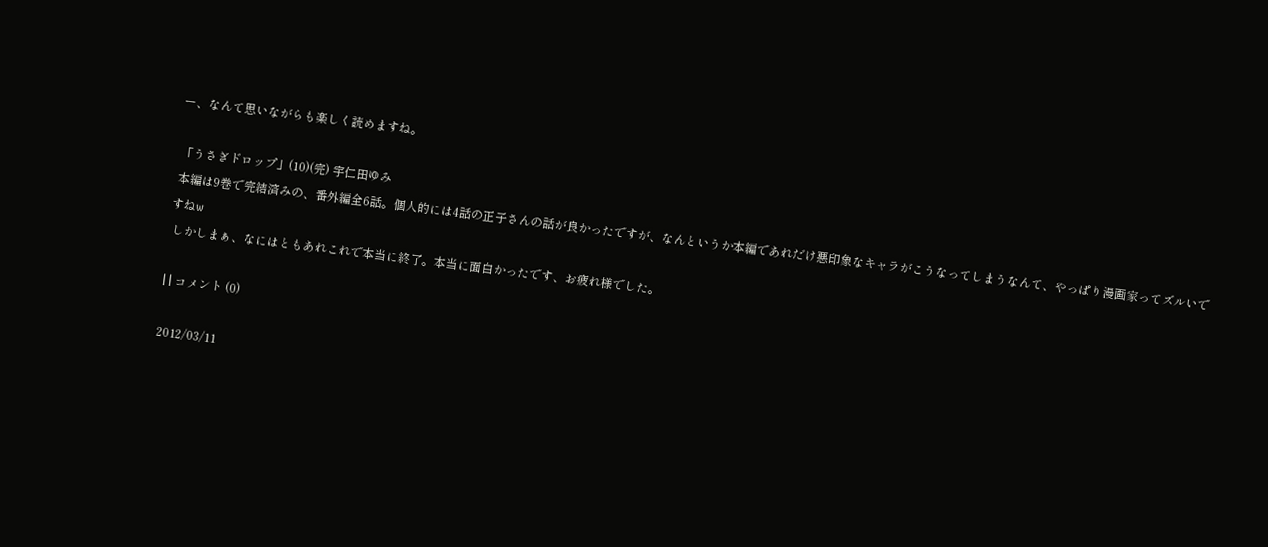ー、なんて思いながらも楽しく読めますね。

 「うさぎドロップ」(10)(完) 宇仁田ゆみ
 本編は9巻で完結済みの、番外編全6話。個人的には4話の正子さんの話が良かったですが、なんというか本編であれだけ悪印象なキャラがこうなってしまうなんて、やっぱり漫画家ってズルいですねw
 しかしまぁ、なにはともあれこれで本当に終了。本当に面白かったです、お疲れ様でした。

| | コメント (0)

2012/03/11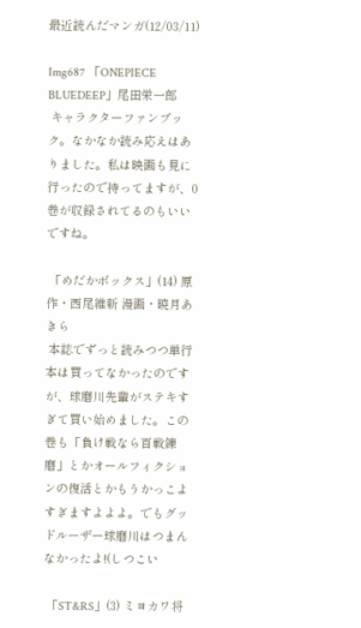最近読んだマンガ(12/03/11)

Img687 「ONEPIECE BLUEDEEP」尾田栄一郎
 キャラクターファンブック。なかなか読み応えはありました。私は映画も見に行ったので持ってますが、0巻が収録されてるのもいいですね。

 「めだかボックス」(14) 原作・西尾維新 漫画・暁月あきら
 本誌でずっと読みつつ単行本は買ってなかったのですが、球磨川先輩がステキすぎて買い始めました。この巻も「負け戦なら百戦錬磨」とかオールフィクションの復活とかもうかっこよすぎますよよよ。でもグッドルーザー球磨川はつまんなかったよ!(しつこい

 「ST&RS」(3) ミヨカワ将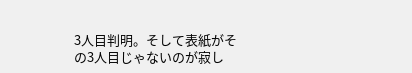3人目判明。そして表紙がその3人目じゃないのが寂し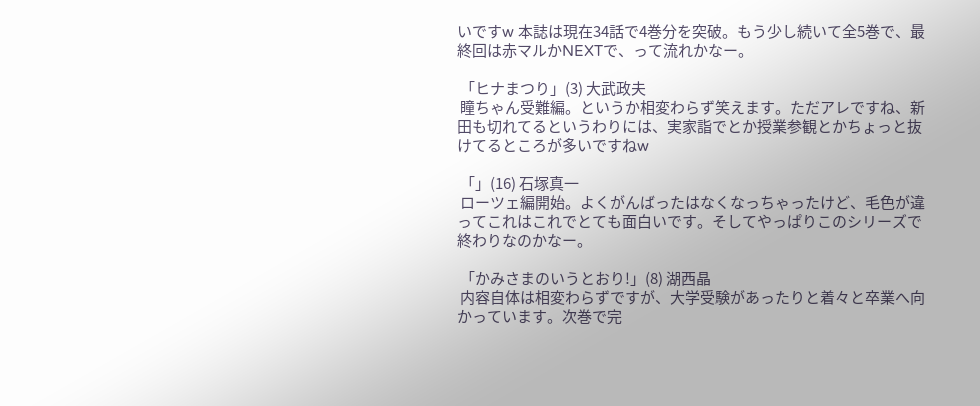いですw 本誌は現在34話で4巻分を突破。もう少し続いて全5巻で、最終回は赤マルかNEXTで、って流れかなー。

 「ヒナまつり」(3) 大武政夫
 瞳ちゃん受難編。というか相変わらず笑えます。ただアレですね、新田も切れてるというわりには、実家詣でとか授業参観とかちょっと抜けてるところが多いですねw

 「」(16) 石塚真一
 ローツェ編開始。よくがんばったはなくなっちゃったけど、毛色が違ってこれはこれでとても面白いです。そしてやっぱりこのシリーズで終わりなのかなー。

 「かみさまのいうとおり!」(8) 湖西晶
 内容自体は相変わらずですが、大学受験があったりと着々と卒業へ向かっています。次巻で完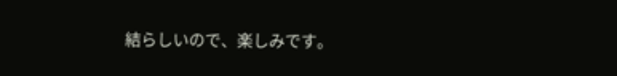結らしいので、楽しみです。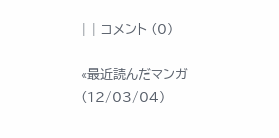| | コメント (0)

«最近読んだマンガ(12/03/04)